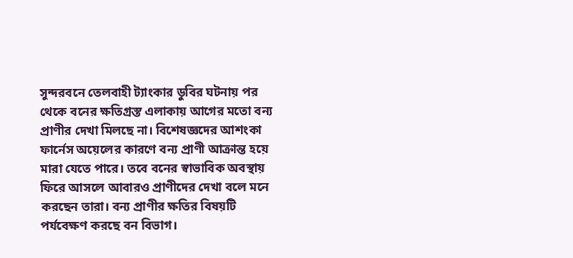সুন্দরবনে তেলবাহী ট্যাংকার ডুবির ঘটনায় পর থেকে বনের ক্ষতিগ্রস্ত এলাকায় আগের মতো বন্য প্রাণীর দেখা মিলছে না। বিশেষজ্ঞদের আশংকা ফার্নেস অয়েলের কারণে বন্য প্রাণী আক্রান্ত হয়ে মারা যেতে পারে। তবে বনের স্বাভাবিক অবস্থায় ফিরে আসলে আবারও প্রাণীদের দেখা বলে মনে করছেন তারা। বন্য প্রাণীর ক্ষতির বিষয়টি পর্যবেক্ষণ করছে বন বিভাগ।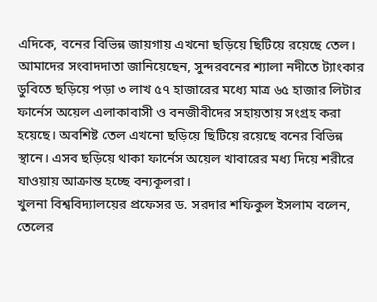এদিকে, বনের বিভিন্ন জায়গায় এখনো ছড়িয়ে ছিটিয়ে রয়েছে তেল।
আমাদের সংবাদদাতা জানিয়েছেন, সুন্দরবনের শ্যালা নদীতে ট্যাংকার ডুবিতে ছড়িয়ে পড়া ৩ লাখ ৫৭ হাজারের মধ্যে মাত্র ৬৫ হাজার লিটার ফার্নেস অয়েল এলাকাবাসী ও বনজীবীদের সহায়তায় সংগ্রহ করা হয়েছে। অবশিষ্ট তেল এখনো ছড়িয়ে ছিটিয়ে রয়েছে বনের বিভিন্ন স্থানে। এসব ছড়িয়ে থাকা ফার্নেস অয়েল খাবারের মধ্য দিয়ে শরীরে যাওয়ায় আক্রান্ত হচ্ছে বন্যকূলরা।
খুলনা বিশ্ববিদ্যালয়ের প্রফেসর ড. সরদার শফিকুল ইসলাম বলেন, তেলের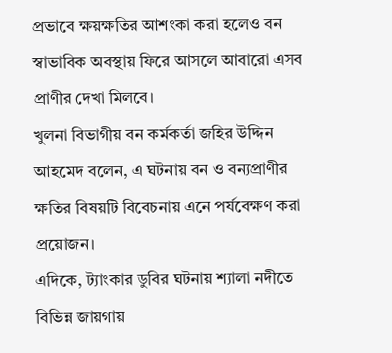প্রভাবে ক্ষয়ক্ষতির আশংকা করা হলেও বন স্বাভাবিক অবস্থায় ফিরে আসলে আবারো এসব প্রাণীর দেখা মিলবে।
খুলনা বিভাগীয় বন কর্মকর্তা জহির উদ্দিন আহমেদ বলেন, এ ঘটনায় বন ও বন্যপ্রাণীর ক্ষতির বিষয়টি বিবেচনায় এনে পর্যবেক্ষণ করা প্রয়োজন।
এদিকে, ট্যাংকার ডুবির ঘটনায় শ্যালা নদীতে বিভিন্ন জায়গায়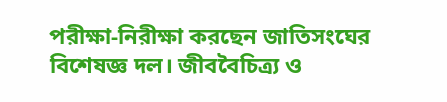পরীক্ষা-নিরীক্ষা করছেন জাতিসংঘের বিশেষজ্ঞ দল। জীববৈচিত্র্য ও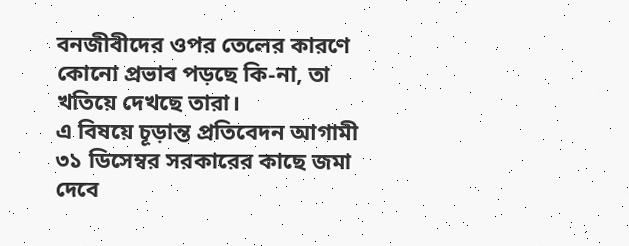বনজীবীদের ওপর তেলের কারণে কোনো প্রভাব পড়ছে কি-না, তা খতিয়ে দেখছে তারা।
এ বিষয়ে চূড়ান্ত প্রতিবেদন আগামী ৩১ ডিসেম্বর সরকারের কাছে জমা দেবে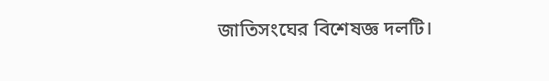জাতিসংঘের বিশেষজ্ঞ দলটি।